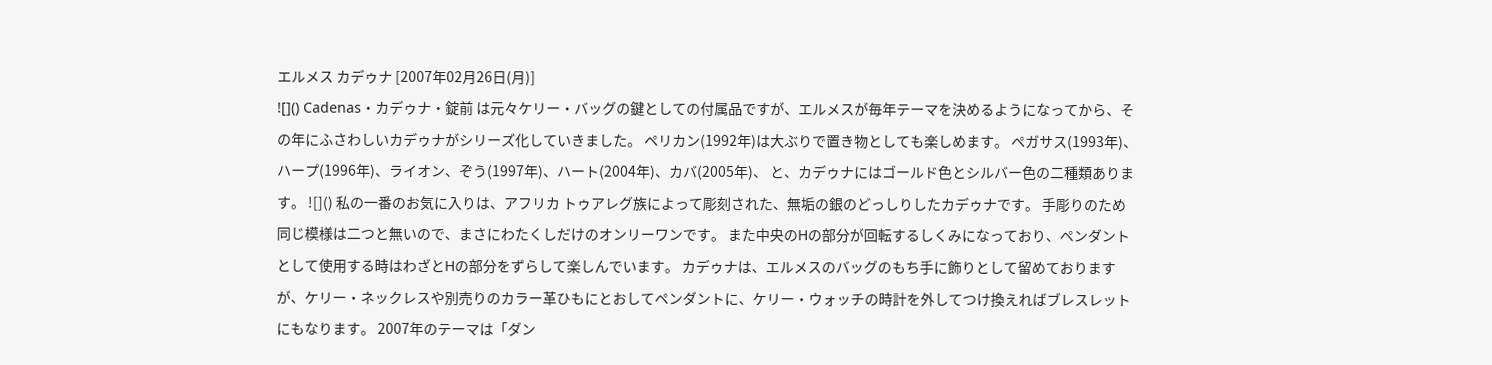エルメス カデゥナ [2007年02月26日(月)]
![]() Cadenas・カデゥナ・錠前 は元々ケリー・バッグの鍵としての付属品ですが、エルメスが毎年テーマを決めるようになってから、その年にふさわしいカデゥナがシリーズ化していきました。 ペリカン(1992年)は大ぶりで置き物としても楽しめます。 ペガサス(1993年)、ハープ(1996年)、ライオン、ぞう(1997年)、ハート(2004年)、カバ(2005年)、 と、カデゥナにはゴールド色とシルバー色の二種類あります。 ![]() 私の一番のお気に入りは、アフリカ トゥアレグ族によって彫刻された、無垢の銀のどっしりしたカデゥナです。 手彫りのため同じ模様は二つと無いので、まさにわたくしだけのオンリーワンです。 また中央のHの部分が回転するしくみになっており、ペンダントとして使用する時はわざとHの部分をずらして楽しんでいます。 カデゥナは、エルメスのバッグのもち手に飾りとして留めておりますが、ケリー・ネックレスや別売りのカラー革ひもにとおしてペンダントに、ケリー・ウォッチの時計を外してつけ換えればブレスレットにもなります。 2007年のテーマは「ダン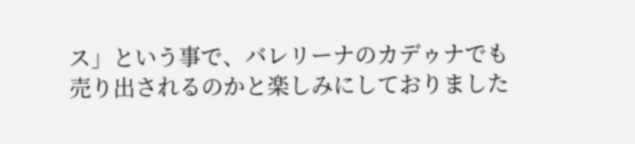ス」という事で、バレリーナのカデゥナでも売り出されるのかと楽しみにしておりました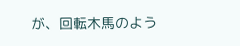が、回転木馬のよう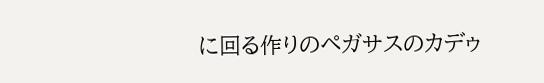に回る作りのペガサスのカデゥ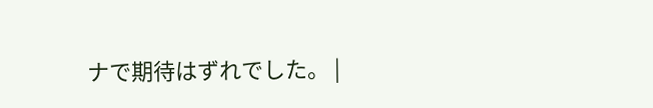ナで期待はずれでした。 |